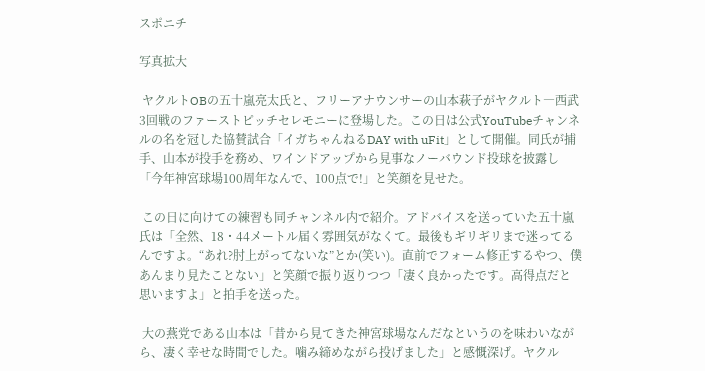スポニチ

写真拡大

 ヤクルトOBの五十嵐亮太氏と、フリーアナウンサーの山本萩子がヤクルト―西武3回戦のファーストピッチセレモニーに登場した。この日は公式YouTubeチャンネルの名を冠した協賛試合「イガちゃんねるDAY with uFit」として開催。同氏が捕手、山本が投手を務め、ワインドアップから見事なノーバウンド投球を披露し「今年神宮球場100周年なんで、100点で!」と笑顔を見せた。

 この日に向けての練習も同チャンネル内で紹介。アドバイスを送っていた五十嵐氏は「全然、18・44メートル届く雰囲気がなくて。最後もギリギリまで迷ってるんですよ。“あれ?肘上がってないな”とか(笑い)。直前でフォーム修正するやつ、僕あんまり見たことない」と笑顔で振り返りつつ「凄く良かったです。高得点だと思いますよ」と拍手を送った。

 大の燕党である山本は「昔から見てきた神宮球場なんだなというのを味わいながら、凄く幸せな時間でした。噛み締めながら投げました」と感慨深げ。ヤクル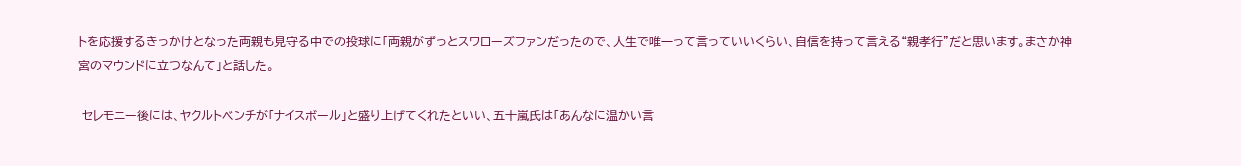トを応援するきっかけとなった両親も見守る中での投球に「両親がずっとスワローズファンだったので、人生で唯一って言っていいくらい、自信を持って言える“親孝行”だと思います。まさか神宮のマウンドに立つなんて」と話した。

 セレモニー後には、ヤクルトベンチが「ナイスボール」と盛り上げてくれたといい、五十嵐氏は「あんなに温かい言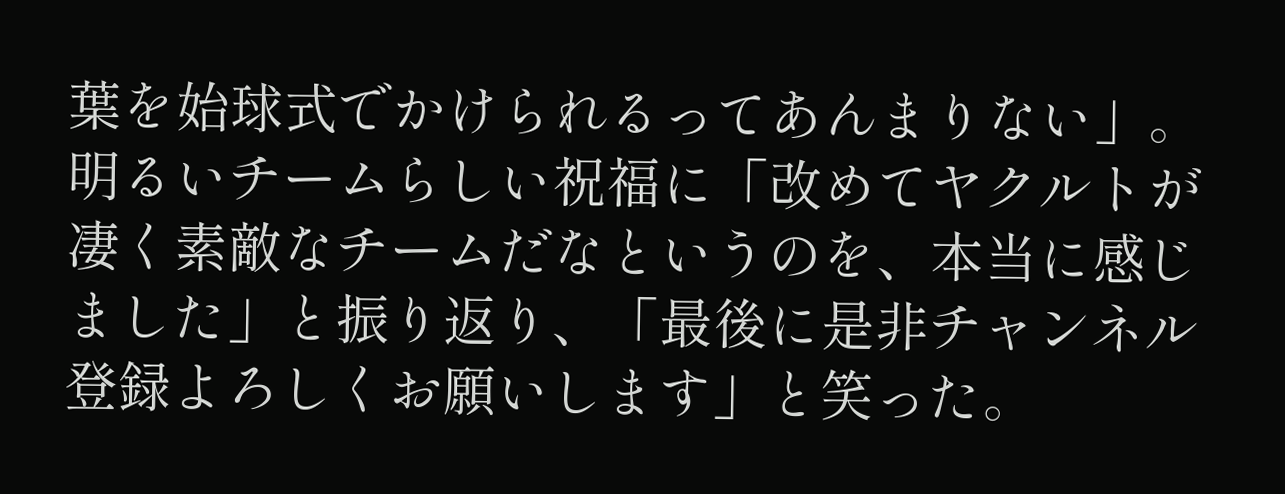葉を始球式でかけられるってあんまりない」。明るいチームらしい祝福に「改めてヤクルトが凄く素敵なチームだなというのを、本当に感じました」と振り返り、「最後に是非チャンネル登録よろしくお願いします」と笑った。